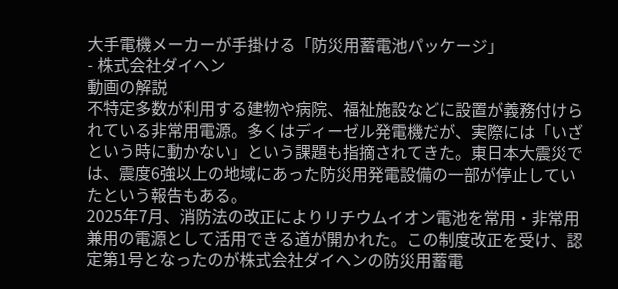大手電機メーカーが手掛ける「防災用蓄電池パッケージ」
- 株式会社ダイヘン
動画の解説
不特定多数が利用する建物や病院、福祉施設などに設置が義務付けられている非常用電源。多くはディーゼル発電機だが、実際には「いざという時に動かない」という課題も指摘されてきた。東日本大震災では、震度6強以上の地域にあった防災用発電設備の一部が停止していたという報告もある。
2025年7月、消防法の改正によりリチウムイオン電池を常用・非常用兼用の電源として活用できる道が開かれた。この制度改正を受け、認定第1号となったのが株式会社ダイヘンの防災用蓄電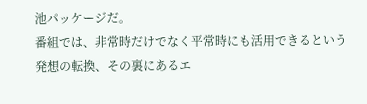池パッケージだ。
番組では、非常時だけでなく平常時にも活用できるという発想の転換、その裏にあるエ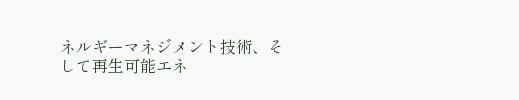ネルギーマネジメント技術、そして再生可能エネ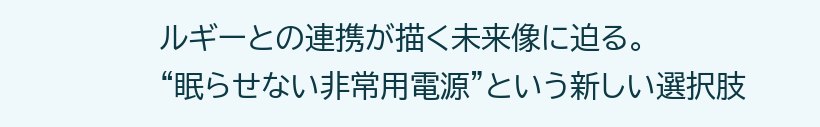ルギーとの連携が描く未来像に迫る。
“眠らせない非常用電源”という新しい選択肢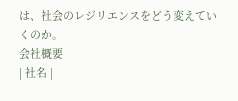は、社会のレジリエンスをどう変えていくのか。
会社概要
| 社名 |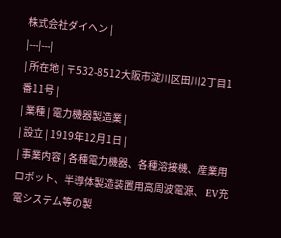株式会社ダイヘン |
|---|---|
| 所在地 | 〒532-8512大阪市淀川区田川2丁目1番11号 |
| 業種 | 電力機器製造業 |
| 設立 | 1919年12月1日 |
| 事業内容 | 各種電力機器、各種溶接機、産業用ロボット、半導体製造装置用高周波電源、 EV充電システム等の製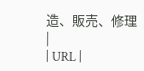造、販売、修理 |
| URL |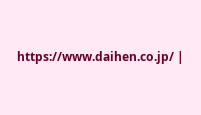https://www.daihen.co.jp/ |